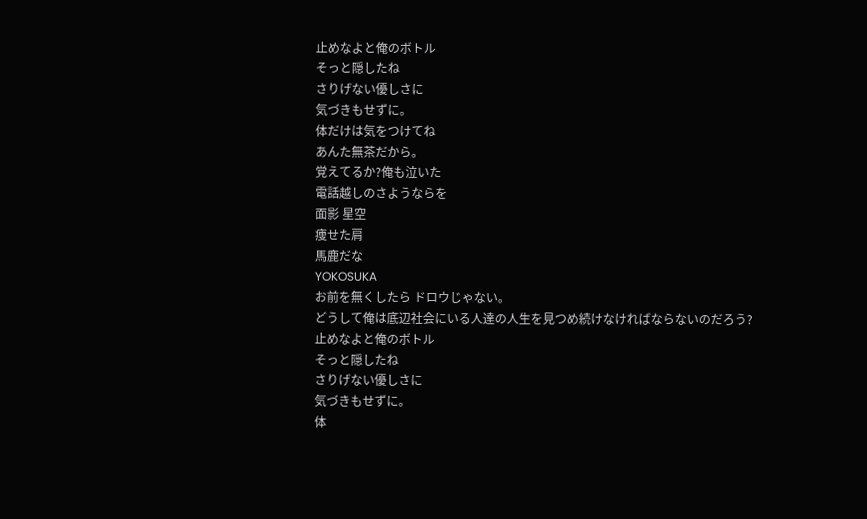止めなよと俺のボトル
そっと隠したね
さりげない優しさに
気づきもせずに。
体だけは気をつけてね
あんた無茶だから。
覚えてるか?俺も泣いた
電話越しのさようならを
面影 星空
痩せた肩
馬鹿だな
YOKOSUKA
お前を無くしたら ドロウじゃない。
どうして俺は底辺社会にいる人達の人生を見つめ続けなければならないのだろう?
止めなよと俺のボトル
そっと隠したね
さりげない優しさに
気づきもせずに。
体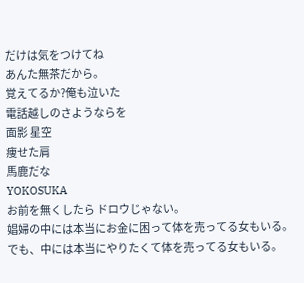だけは気をつけてね
あんた無茶だから。
覚えてるか?俺も泣いた
電話越しのさようならを
面影 星空
痩せた肩
馬鹿だな
YOKOSUKA
お前を無くしたら ドロウじゃない。
娼婦の中には本当にお金に困って体を売ってる女もいる。
でも、中には本当にやりたくて体を売ってる女もいる。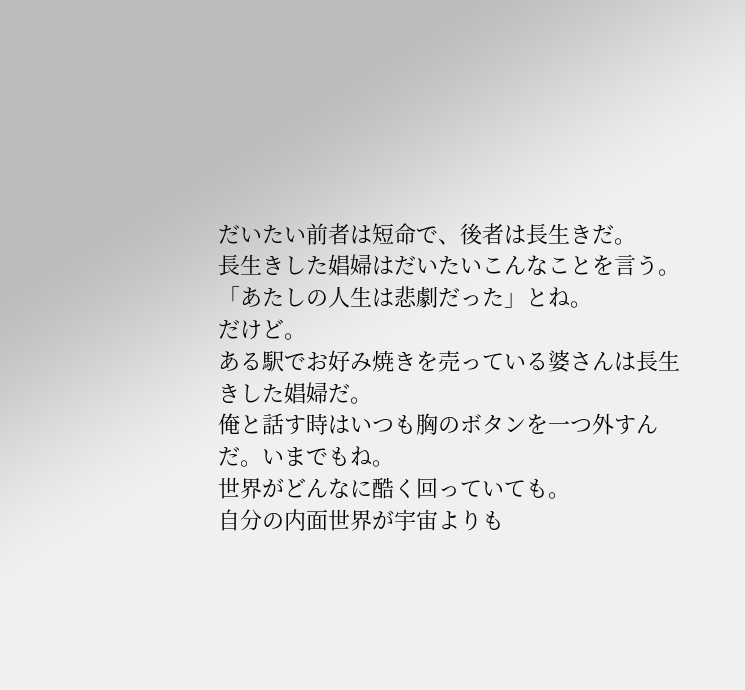だいたい前者は短命で、後者は長生きだ。
長生きした娼婦はだいたいこんなことを言う。
「あたしの人生は悲劇だった」とね。
だけど。
ある駅でお好み焼きを売っている婆さんは長生きした娼婦だ。
俺と話す時はいつも胸のボタンを一つ外すんだ。いまでもね。
世界がどんなに酷く回っていても。
自分の内面世界が宇宙よりも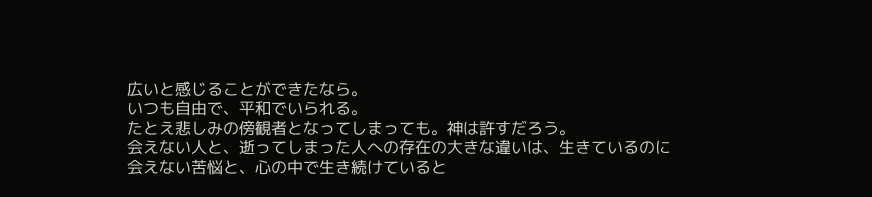広いと感じることができたなら。
いつも自由で、平和でいられる。
たとえ悲しみの傍観者となってしまっても。神は許すだろう。
会えない人と、逝ってしまった人への存在の大きな違いは、生きているのに会えない苦悩と、心の中で生き続けていると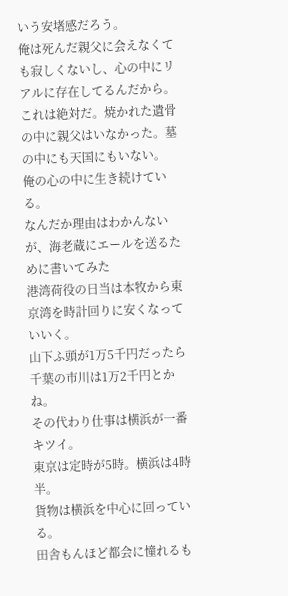いう安堵感だろう。
俺は死んだ親父に会えなくても寂しくないし、心の中にリアルに存在してるんだから。
これは絶対だ。焼かれた遺骨の中に親父はいなかった。墓の中にも天国にもいない。
俺の心の中に生き続けている。
なんだか理由はわかんないが、海老蔵にエールを送るために書いてみた
港湾荷役の日当は本牧から東京湾を時計回りに安くなっていいく。
山下ふ頭が1万5千円だったら千葉の市川は1万2千円とかね。
その代わり仕事は横浜が一番キツイ。
東京は定時が5時。横浜は4時半。
貨物は横浜を中心に回っている。
田舎もんほど都会に憧れるも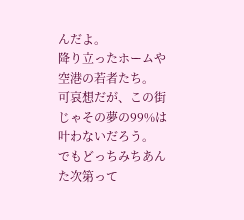んだよ。
降り立ったホームや空港の若者たち。
可哀想だが、この街じゃその夢の99%は叶わないだろう。
でもどっちみちあんた次第って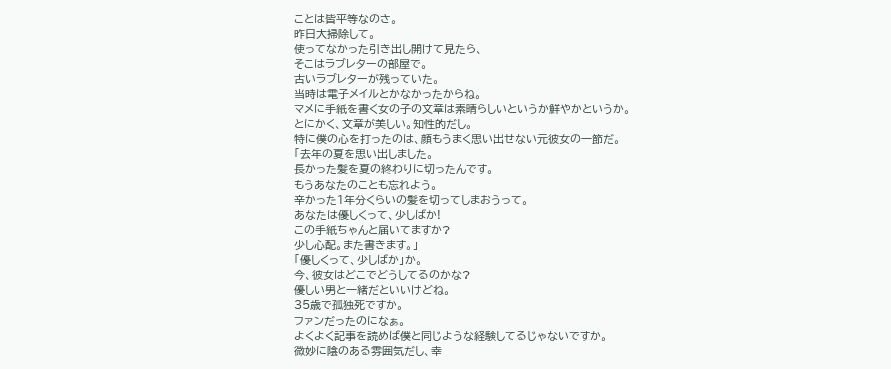ことは皆平等なのさ。
昨日大掃除して。
使ってなかった引き出し開けて見たら、
そこはラブレターの部屋で。
古いラブレターが残っていた。
当時は電子メイルとかなかったからね。
マメに手紙を書く女の子の文章は素晴らしいというか鮮やかというか。
とにかく、文章が美しい。知性的だし。
特に僕の心を打ったのは、顔もうまく思い出せない元彼女の一節だ。
「去年の夏を思い出しました。
長かった髪を夏の終わりに切ったんです。
もうあなたのことも忘れよう。
辛かった1年分くらいの髪を切ってしまおうって。
あなたは優しくって、少しばか!
この手紙ちゃんと届いてますか?
少し心配。また書きます。」
「優しくって、少しばか」か。
今、彼女はどこでどうしてるのかな?
優しい男と一緒だといいけどね。
35歳で孤独死ですか。
ファンだったのになぁ。
よくよく記事を読めば僕と同じような経験してるじゃないですか。
微妙に陰のある雰囲気だし、幸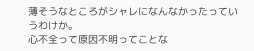薄そうなところがシャレになんなかったっていうわけか。
心不全って原因不明ってことな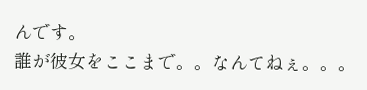んです。
誰が彼女をここまで。。なんてねぇ。。。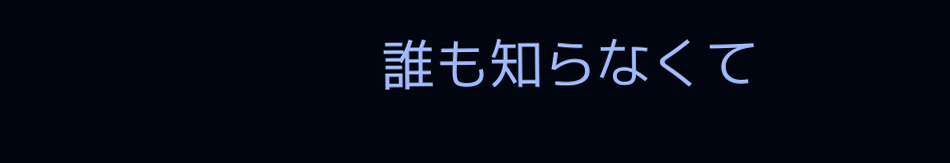誰も知らなくて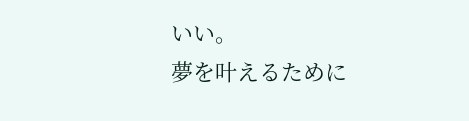いい。
夢を叶えるために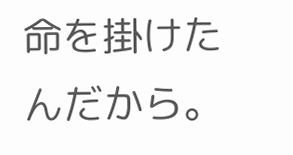命を掛けたんだから。